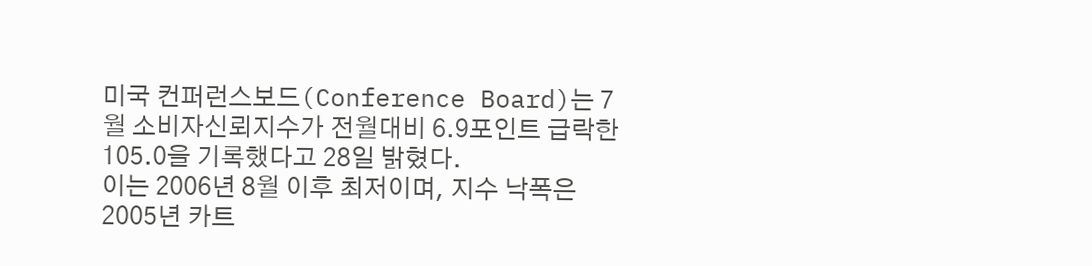미국 컨퍼런스보드(Conference Board)는 7월 소비자신뢰지수가 전월대비 6.9포인트 급락한 105.0을 기록했다고 28일 밝혔다.
이는 2006년 8월 이후 최저이며, 지수 낙폭은 2005년 카트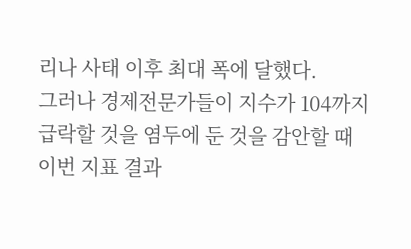리나 사태 이후 최대 폭에 달했다.
그러나 경제전문가들이 지수가 104까지 급락할 것을 염두에 둔 것을 감안할 때 이번 지표 결과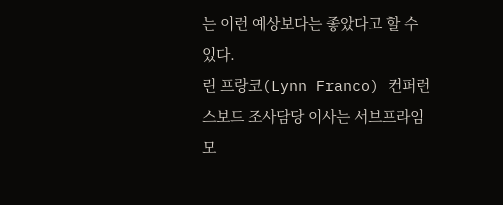는 이런 예상보다는 좋았다고 할 수 있다.
린 프랑코(Lynn Franco) 컨퍼런스보드 조사담당 이사는 서브프라임 모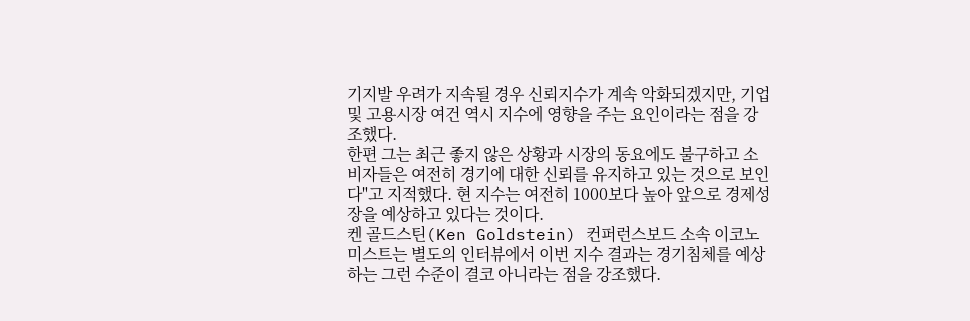기지발 우려가 지속될 경우 신뢰지수가 계속 악화되겠지만, 기업 및 고용시장 여건 역시 지수에 영향을 주는 요인이라는 점을 강조했다.
한편 그는 최근 좋지 않은 상황과 시장의 동요에도 불구하고 소비자들은 여전히 경기에 대한 신뢰를 유지하고 있는 것으로 보인다"고 지적했다. 현 지수는 여전히 1000보다 높아 앞으로 경제성장을 예상하고 있다는 것이다.
켄 골드스틴(Ken Goldstein) 컨퍼런스보드 소속 이코노미스트는 별도의 인터뷰에서 이번 지수 결과는 경기침체를 예상하는 그런 수준이 결코 아니라는 점을 강조했다.